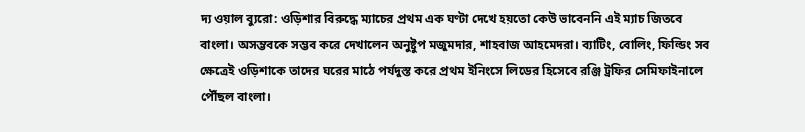দ্য ওয়াল ব্যুরো: ওড়িশার বিরুদ্ধে ম্যাচের প্রথম এক ঘণ্টা দেখে হয়তো কেউ ভাবেননি এই ম্যাচ জিতবে বাংলা। অসম্ভবকে সম্ভব করে দেখালেন অনুষ্টুপ মজুমদার, শাহবাজ আহমেদরা। ব্যাটিং, বোলিং, ফিল্ডিং সব ক্ষেত্রেই ওড়িশাকে তাদের ঘরের মাঠে পর্যদুস্ত করে প্রথম ইনিংসে লিডের হিসেবে রঞ্জি ট্রফির সেমিফাইনালে পৌঁছল বাংলা।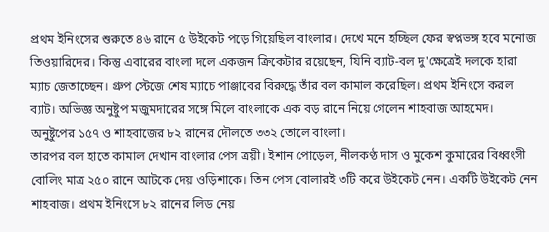প্রথম ইনিংসের শুরুতে ৪৬ রানে ৫ উইকেট পড়ে গিয়েছিল বাংলার। দেখে মনে হচ্ছিল ফের স্বপ্নভঙ্গ হবে মনোজ তিওয়ারিদের। কিন্তু এবারের বাংলা দলে একজন ক্রিকেটার রয়েছেন, যিনি ব্যাট-বল দু'ক্ষেত্রেই দলকে হারা ম্যাচ জেতাচ্ছেন। গ্রুপ স্টেজে শেষ ম্যাচে পাঞ্জাবের বিরুদ্ধে তাঁর বল কামাল করেছিল। প্রথম ইনিংসে করল ব্যাট। অভিজ্ঞ অনুষ্টুপ মজুমদারের সঙ্গে মিলে বাংলাকে এক বড় রানে নিয়ে গেলেন শাহবাজ আহমেদ। অনুষ্টুপের ১৫৭ ও শাহবাজের ৮২ রানের দৌলতে ৩৩২ তোলে বাংলা।
তারপর বল হাতে কামাল দেখান বাংলার পেস ত্রয়ী। ইশান পোড়েল, নীলকণ্ঠ দাস ও মুকেশ কুমারের বিধ্বংসী বোলিং মাত্র ২৫০ রানে আটকে দেয় ওড়িশাকে। তিন পেস বোলারই ৩টি করে উইকেট নেন। একটি উইকেট নেন শাহবাজ। প্রথম ইনিংসে ৮২ রানের লিড নেয়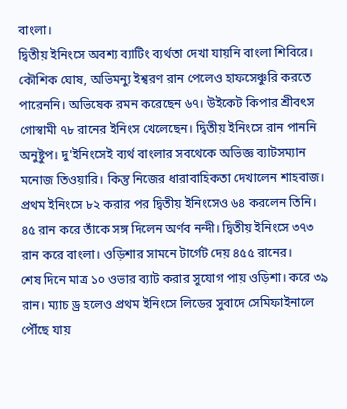বাংলা।
দ্বিতীয় ইনিংসে অবশ্য ব্যাটিং ব্যর্থতা দেখা যায়নি বাংলা শিবিরে। কৌশিক ঘোষ, অভিমন্যু ইশ্বরণ রান পেলেও হাফসেঞ্চুরি করতে পারেননি। অভিষেক রমন করেছেন ৬৭। উইকেট কিপার শ্রীবৎস গোস্বামী ৭৮ রানের ইনিংস খেলেছেন। দ্বিতীয় ইনিংসে রান পাননি অনুষ্টুপ। দু'ইনিংসেই ব্যর্থ বাংলার সবথেকে অভিজ্ঞ ব্যাটসম্যান মনোজ তিওয়ারি। কিন্তু নিজের ধারাবাহিকতা দেখালেন শাহবাজ। প্রথম ইনিংসে ৮২ করার পর দ্বিতীয় ইনিংসেও ৬৪ করলেন তিনি। ৪৫ রান করে তাঁকে সঙ্গ দিলেন অর্ণব নন্দী। দ্বিতীয় ইনিংসে ৩৭৩ রান করে বাংলা। ওড়িশার সামনে টার্গেট দেয় ৪৫৫ রানের।
শেষ দিনে মাত্র ১০ ওভার ব্যাট করার সুযোগ পায় ওড়িশা। করে ৩৯ রান। ম্যাচ ড্র হলেও প্রথম ইনিংসে লিডের সুবাদে সেমিফাইনালে পৌঁছে যায়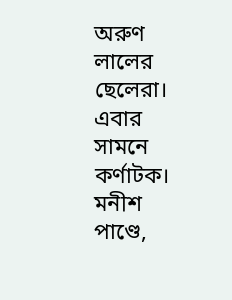অরুণ লালের ছেলেরা।
এবার সামনে কর্ণাটক। মনীশ পাণ্ডে,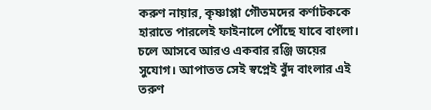করুণ নায়ার, কৃষ্ণাপ্পা গৌতমদের কর্ণাটককে হারাতে পারলেই ফাইনালে পৌঁছে যাবে বাংলা। চলে আসবে আরও একবার রঞ্জি জয়ের সুযোগ। আপাতত সেই স্বপ্নেই বুঁদ বাংলার এই তরুণ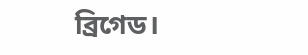ব্রিগেড।